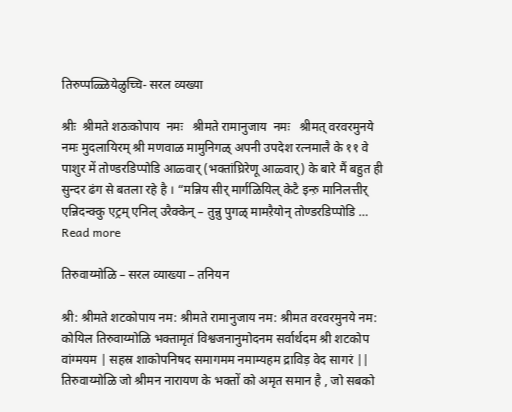तिरुप्पळ्ळियेळुच्चि- सरल व्यख्या

श्रीः  श्रीमते शठःकोपाय  नमः   श्रीमते रामानुजाय  नमः   श्रीमत् वरवरमुनये नमः मुदलायिरम् श्री मणवाळ मामुनिगळ् अपनी उपदेश रत्नमालै के ११ वे पाशुर में तोण्डरडिप्पोडि आळ्वार् (भक्तांघ्रिरेणू आळ्वार्) के बारे मैं बहुत ही सुन्दर ढंग से बतला रहे है । “मन्निय सीर् मार्गळियिल् केटै इन्ऱु मानिलत्तीर् एन्निदन्क्कु एट्रम् एनिल् उरैक्केन् – तुन्नु पुगळ् मामऱैयोन् तोण्डरडिप्पोडि … Read more

तिरुवाय्मोळि – सरल व्याख्या – तनियन

श्री: श्रीमते शटकोपाय नम: श्रीमते रामानुजाय नम: श्रीमत वरवरमुनये नम: कोयिल तिरुवाय्मोळि भक्तामृतं विश्वजनानुमोदनम सर्वार्थदम श्री शटकोप वांग्मयम | सहस्र शाकोपनिषद समागमम नमाम्यहम द्राविड़ वेद सागरं || तिरुवाय्मोळि जो श्रीमन नारायण के भक्तों को अमृत समान है , जो सबको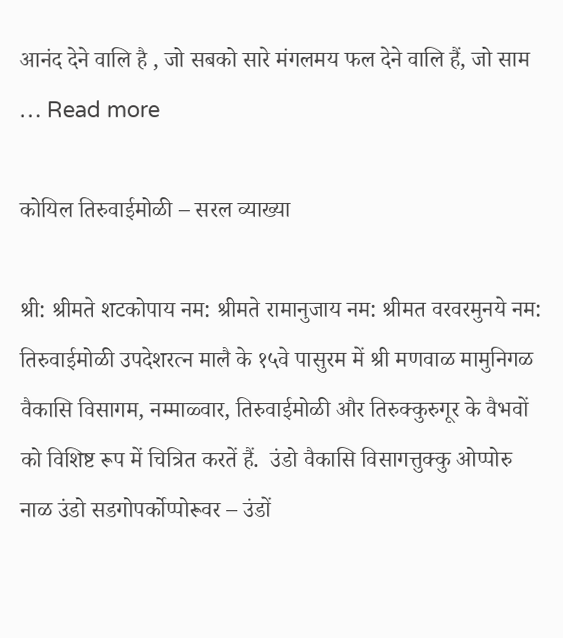आनंद देने वालि है , जो सबको सारे मंगलमय फल देने वालि हैं, जो साम … Read more

कोयिल तिरुवाईमोळी – सरल व्याख्या

श्री: श्रीमते शटकोपाय नम: श्रीमते रामानुजाय नम: श्रीमत वरवरमुनये नम:  तिरुवाईमोळी उपदेशरत्न मालै के १५वे पासुरम में श्री मणवाळ मामुनिगळ वैकासि विसागम, नम्माळ्वार, तिरुवाईमोळी और तिरुक्कुरुगूर के वैभवों को विशिष्ट रूप में चित्रित करतें हैं.  उंडो वैकासि विसागत्तुक्कु ओप्पोरु नाळ उंडो सडगोपर्कोप्पोरूवर – उंडों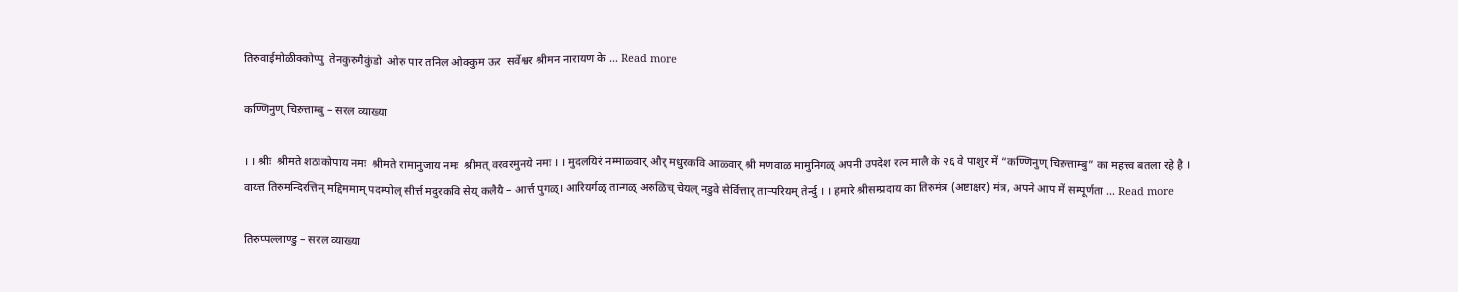तिरुवाईमोळीक्कोप्पु  तेनकुरुगैकुंडो  ओरु पार तनिल ओक्कुम ऊर  सर्वेश्वर श्रीमन नारायण के … Read more

कण्णिनुण् चिऱुत्ताम्बु – सरल व्याख्या

। । श्रीः  श्रीमते शठःकोपाय नमः  श्रीमते रामानुजाय नमः  श्रीमत् वरवरमुनये नमः । । मुदलयिरं नम्माळ्वार् और् मधुरकवि आळ्वार् श्री मणवाळ मामुनिगळ् अपनी उपदेश रत्न मालै के २६ वे पाशुर में “कण्णिनुण् चिऱुत्ताम्बु” का महत्त्व बतला रहे है । वाय्त्त तिरुमन्दिरत्तिन् मद्दिममाम् पदम्पोल् सीर्त्त मदुरकवि सेय् कलैयै – आर्त्त पुगळ्। आरियर्गळ् तान्गळ् अरुळिच् चेयल् नडुवे सेर्वित्तार् ताऱ्परियम् तेर्न्दु । । हमारे श्रीसम्प्रदाय का तिरुमंत्र (अष्टाक्षर) मंत्र, अपने आप में सम्पूर्णता … Read more

तिरुप्पल्लाण्डु – सरल व्याख्या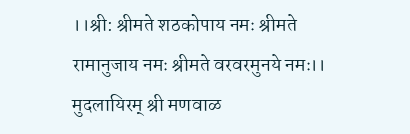।।श्री: श्रीमते शठकोपाय नमः श्रीमते रामानुजाय नमः श्रीमते वरवरमुनये नमः।। मुदलायिरम् श्री मणवाळ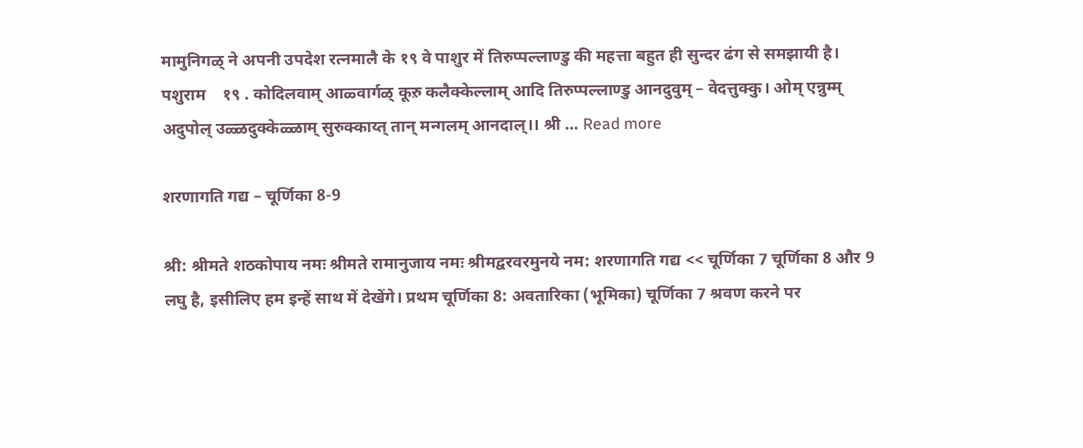मामुनिगळ् ने अपनी उपदेश रत्नमालै के १९ वे पाशुर में तिरुप्पल्लाण्डु की महत्ता बहुत ही सुन्दर ढंग से समझायी है। पशुराम    १९ . कोदिलवाम् आळ्वार्गळ् कूऱु कलैक्केल्लाम् आदि तिरुप्पल्लाण्डु आनदुवुम् – वेदत्तुक्कु। ओम् एन्नुम्म् अदुपोल् उळ्ळदुक्केळ्ळाम् सुरुक्काय्त् तान् मन्गलम् आनदाल्।। श्री … Read more

शरणागति गद्य – चूर्णिका 8-9

श्री: श्रीमते शठकोपाय नमः श्रीमते रामानुजाय नमः श्रीमद्वरवरमुनये नम: शरणागति गद्य << चूर्णिका 7 चूर्णिका 8 और 9 लघु है, इसीलिए हम इन्हें साथ में देखेंगे। प्रथम चूर्णिका 8: अवतारिका (भूमिका) चूर्णिका 7 श्रवण करने पर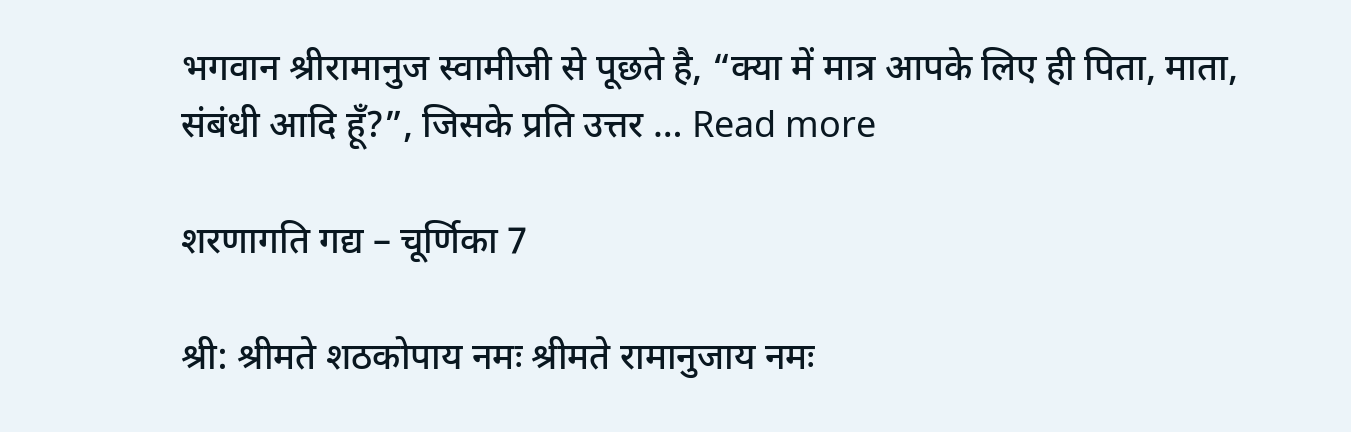भगवान श्रीरामानुज स्वामीजी से पूछते है, “क्या में मात्र आपके लिए ही पिता, माता, संबंधी आदि हूँ?”, जिसके प्रति उत्तर … Read more

शरणागति गद्य – चूर्णिका 7

श्री: श्रीमते शठकोपाय नमः श्रीमते रामानुजाय नमः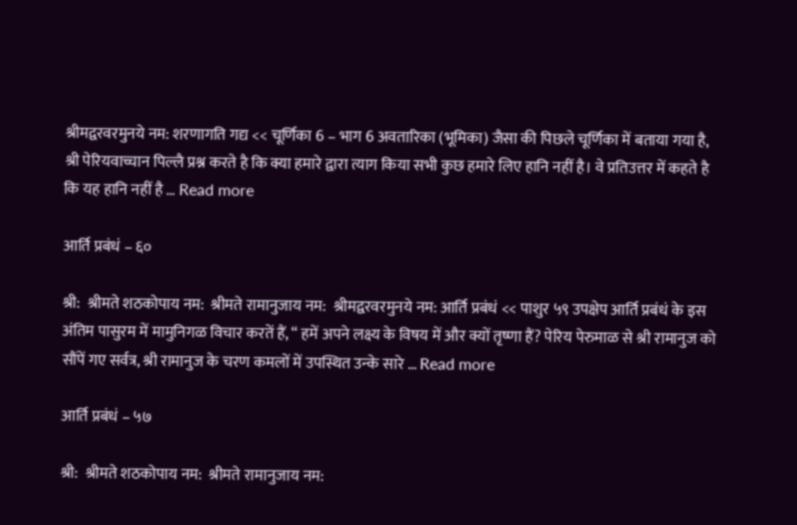श्रीमद्वरवरमुनये नम: शरणागति गद्य << चूर्णिका 6 – भाग 6 अवतारिका (भूमिका) जैसा की पिछले चूर्णिका में बताया गया है, श्री पेरियवाच्चान पिल्लै प्रश्न करते है कि क्या हमारे द्वारा त्याग किया सभी कुछ हमारे लिए हानि नहीं है। वे प्रतिउत्तर में कहते है कि यह हानि नहीं है … Read more

आर्ति प्रबंधं – ६०

श्री:  श्रीमते शठकोपाय नम:  श्रीमते रामानुजाय नम:  श्रीमद्वरवरमुनये नम: आर्ति प्रबंधं << पाशुर ५९ उपक्षेप आर्ति प्रबंधं के इस अंतिम पासुरम में मामुनिगळ विचार करतें हैं, “ हमें अपने लक्ष्य के विषय में और क्यों तृष्णा हैं? पेरिय पेरुमाळ से श्री रामानुज को सौंपें गए सर्वत्र, श्री रामानुज के चरण कमलों में उपस्थित उन्के सारे … Read more

आर्ति प्रबंधं – ५७

श्री:  श्रीमते शठकोपाय नम:  श्रीमते रामानुजाय नम: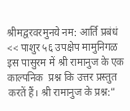श्रीमद्वरवरमुनये नम: आर्ति प्रबंधं << पाशुर ५६ उपक्षेप मामुनिगळ इस पासुरम में श्री रामानुज के एक काल्पनिक  प्रश्न कि उत्तर प्रस्तुत करतें हैं। श्री रामानुज के प्रश्न:”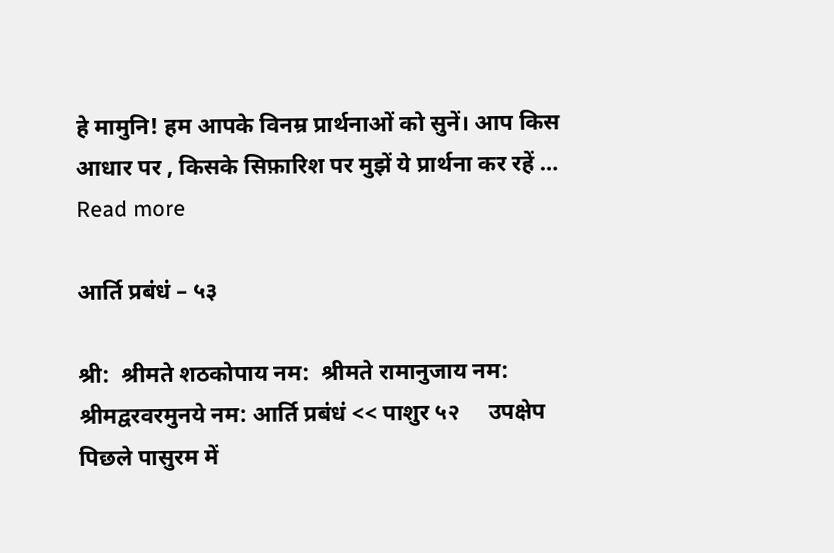हे मामुनि! हम आपके विनम्र प्रार्थनाओं को सुनें। आप किस आधार पर , किसके सिफ़ारिश पर मुझें ये प्रार्थना कर रहें … Read more

आर्ति प्रबंधं – ५३

श्री:  श्रीमते शठकोपाय नम:  श्रीमते रामानुजाय नम:  श्रीमद्वरवरमुनये नम: आर्ति प्रबंधं << पाशुर ५२     उपक्षेप पिछले पासुरम में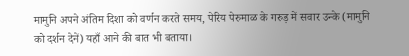मामुनि अपने अंतिम दिशा को वर्णन करते समय, पेरिय पेरुमाळ के गरुड़ में सवार उन्के (मामुनि को दर्शन देनें) यहाँ आने की बात भी बताया।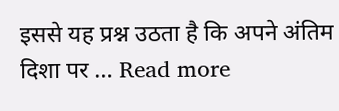इससे यह प्रश्न उठता है कि अपने अंतिम दिशा पर … Read more